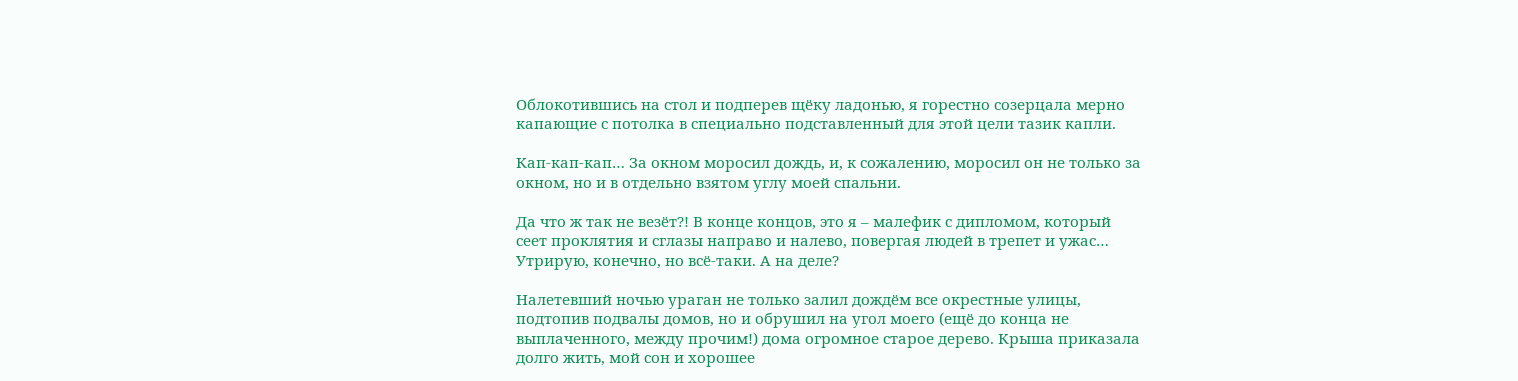Облокотившись на стол и подперев щёку ладонью, я горестно созерцала мерно капающие с потолка в специально подставленный для этой цели тазик капли.

Кап-кап-кап… За окном моросил дождь, и, к сожалению, моросил он не только за окном, но и в отдельно взятом углу моей спальни.

Да что ж так не везёт?! В конце концов, это я – малефик с дипломом, который сеет проклятия и сглазы направо и налево, повергая людей в трепет и ужас… Утрирую, конечно, но всё-таки. А на деле?

Налетевший ночью ураган не только залил дождём все окрестные улицы, подтопив подвалы домов, но и обрушил на угол моего (ещё до конца не выплаченного, между прочим!) дома огромное старое дерево. Крыша приказала долго жить, мой сон и хорошее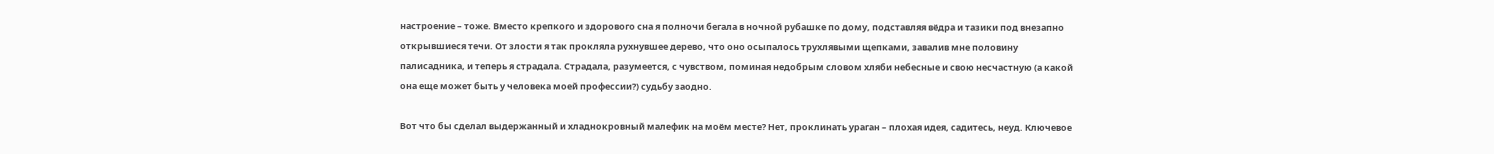настроение – тоже. Вместо крепкого и здорового сна я полночи бегала в ночной рубашке по дому, подставляя вёдра и тазики под внезапно открывшиеся течи. От злости я так прокляла рухнувшее дерево, что оно осыпалось трухлявыми щепками, завалив мне половину палисадника, и теперь я страдала. Страдала, разумеется, с чувством, поминая недобрым словом хляби небесные и свою несчастную (а какой она еще может быть у человека моей профессии?) судьбу заодно.

Вот что бы сделал выдержанный и хладнокровный малефик на моём месте? Нет, проклинать ураган – плохая идея, садитесь, неуд. Ключевое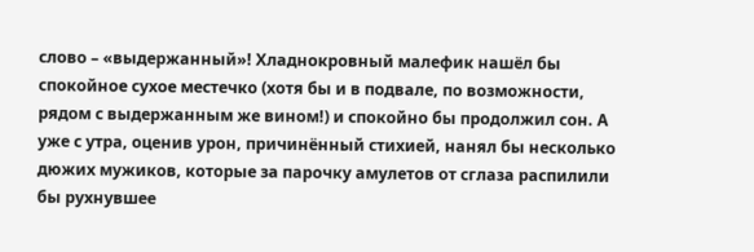слово – «выдержанный»! Хладнокровный малефик нашёл бы спокойное сухое местечко (хотя бы и в подвале, по возможности, рядом с выдержанным же вином!) и спокойно бы продолжил сон. А уже с утра, оценив урон, причинённый стихией, нанял бы несколько дюжих мужиков, которые за парочку амулетов от сглаза распилили бы рухнувшее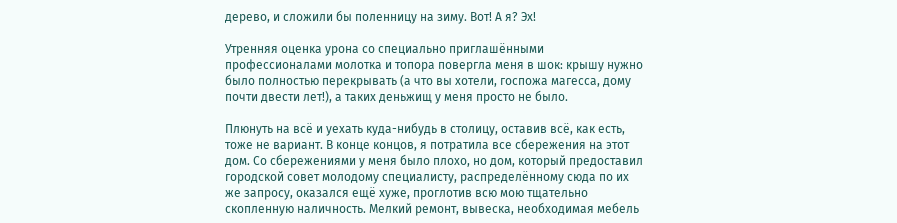дерево, и сложили бы поленницу на зиму. Вот! А я? Эх!

Утренняя оценка урона со специально приглашёнными профессионалами молотка и топора повергла меня в шок: крышу нужно было полностью перекрывать (а что вы хотели, госпожа магесса, дому почти двести лет!), а таких деньжищ у меня просто не было.

Плюнуть на всё и уехать куда-нибудь в столицу, оставив всё, как есть, тоже не вариант. В конце концов, я потратила все сбережения на этот дом. Со сбережениями у меня было плохо, но дом, который предоставил городской совет молодому специалисту, распределённому сюда по их же запросу, оказался ещё хуже, проглотив всю мою тщательно скопленную наличность. Мелкий ремонт, вывеска, необходимая мебель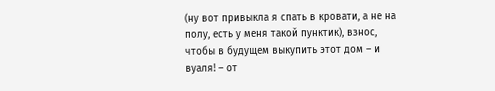(ну вот привыкла я спать в кровати, а не на полу, есть у меня такой пунктик), взнос, чтобы в будущем выкупить этот дом – и вуаля! – от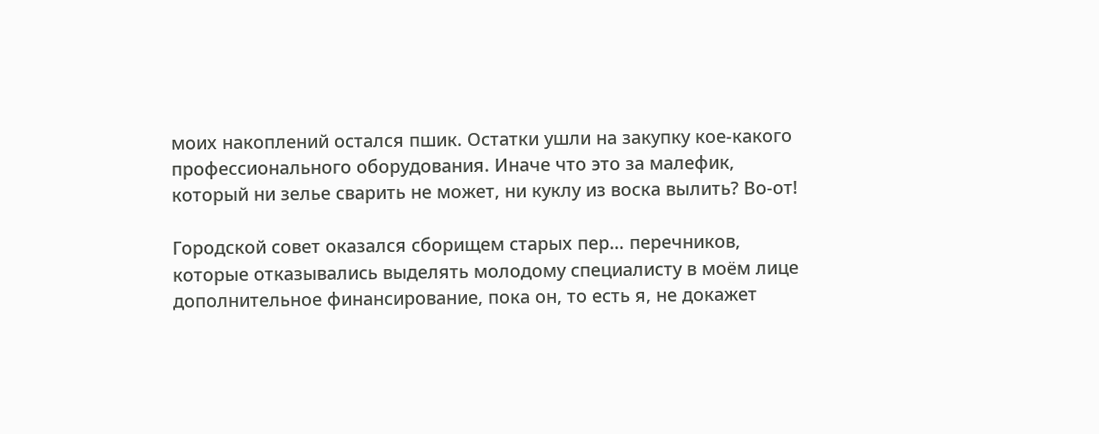моих накоплений остался пшик. Остатки ушли на закупку кое-какого профессионального оборудования. Иначе что это за малефик, который ни зелье сварить не может, ни куклу из воска вылить? Во-от!

Городской совет оказался сборищем старых пер… перечников, которые отказывались выделять молодому специалисту в моём лице дополнительное финансирование, пока он, то есть я, не докажет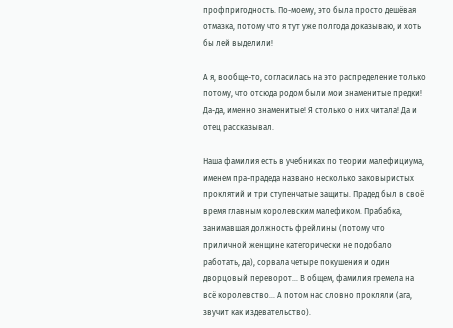профпригодность. По-моему, это была просто дешёвая отмазка, потому что я тут уже полгода доказываю, и хоть бы лей выделили!

А я, вообще-то, согласилась на это распределение только потому, что отсюда родом были мои знаменитые предки! Да-да, именно знаменитые! Я столько о них читала! Да и отец рассказывал.

Наша фамилия есть в учебниках по теории малефициума, именем пра-прадеда названо несколько заковыристых проклятий и три ступенчатые защиты. Прадед был в своё время главным королевским малефиком. Прабабка, занимавшая должность фрейлины (потому что приличной женщине категорически не подобало работать, да), сорвала четыре покушения и один дворцовый переворот… В общем, фамилия гремела на всё королевство… А потом нас словно прокляли (ага, звучит как издевательство).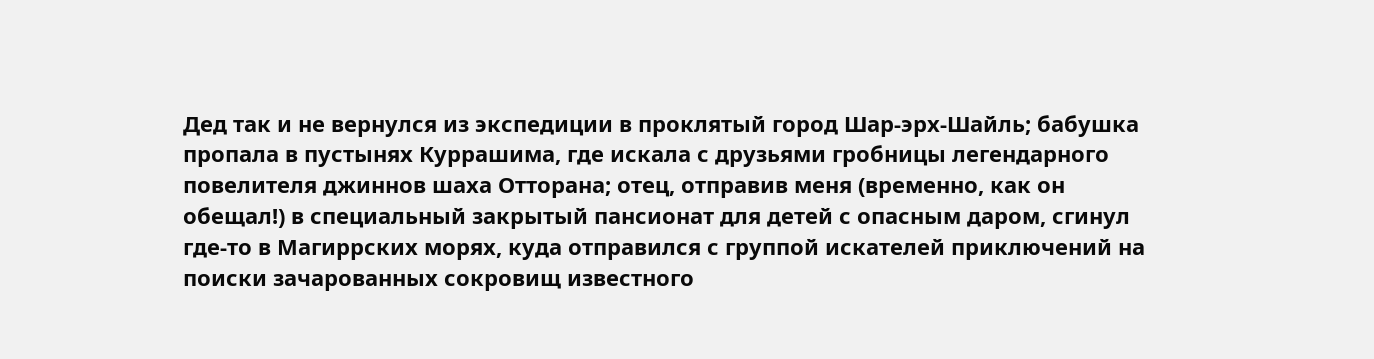Дед так и не вернулся из экспедиции в проклятый город Шар-эрх-Шайль; бабушка пропала в пустынях Куррашима, где искала с друзьями гробницы легендарного повелителя джиннов шаха Отторана; отец, отправив меня (временно, как он обещал!) в специальный закрытый пансионат для детей с опасным даром, сгинул где-то в Магиррских морях, куда отправился с группой искателей приключений на поиски зачарованных сокровищ известного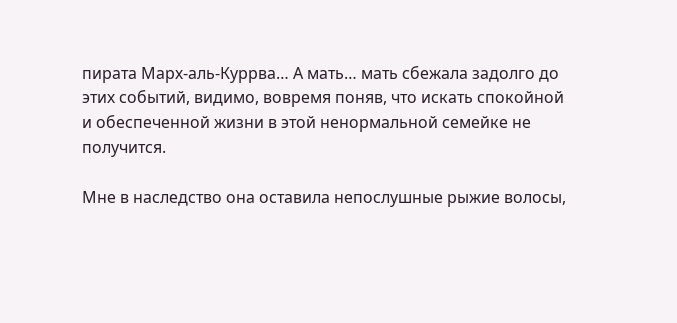пирата Марх-аль-Куррва… А мать… мать сбежала задолго до этих событий, видимо, вовремя поняв, что искать спокойной и обеспеченной жизни в этой ненормальной семейке не получится.

Мне в наследство она оставила непослушные рыжие волосы,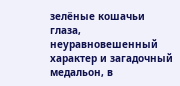зелёные кошачьи глаза, неуравновешенный характер и загадочный медальон, в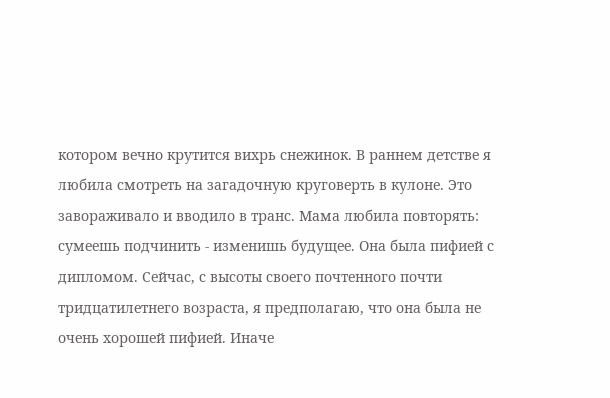котором вечно крутится вихрь снежинок. В раннем детстве я любила смотреть на загадочную круговерть в кулоне. Это завораживало и вводило в транс. Мама любила повторять: сумеешь подчинить - изменишь будущее. Она была пифией с дипломом. Сейчас, с высоты своего почтенного почти тридцатилетнего возраста, я предполагаю, что она была не очень хорошей пифией. Иначе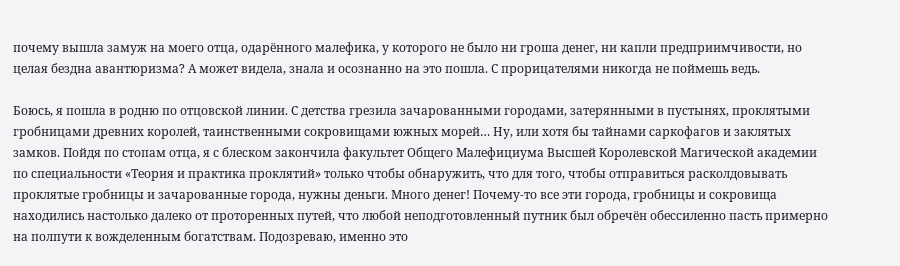почему вышла замуж на моего отца, одарённого малефика, у которого не было ни гроша денег, ни капли предприимчивости, но целая бездна авантюризма? А может видела, знала и осознанно на это пошла. С прорицателями никогда не поймешь ведь.

Боюсь, я пошла в родню по отцовской линии. С детства грезила зачарованными городами, затерянными в пустынях, проклятыми гробницами древних королей, таинственными сокровищами южных морей… Ну, или хотя бы тайнами саркофагов и заклятых замков. Пойдя по стопам отца, я с блеском закончила факультет Общего Малефициума Высшей Королевской Магической академии по специальности «Теория и практика проклятий» только чтобы обнаружить, что для того, чтобы отправиться расколдовывать проклятые гробницы и зачарованные города, нужны деньги. Много денег! Почему-то все эти города, гробницы и сокровища находились настолько далеко от проторенных путей, что любой неподготовленный путник был обречён обессиленно пасть примерно на полпути к вожделенным богатствам. Подозреваю, именно это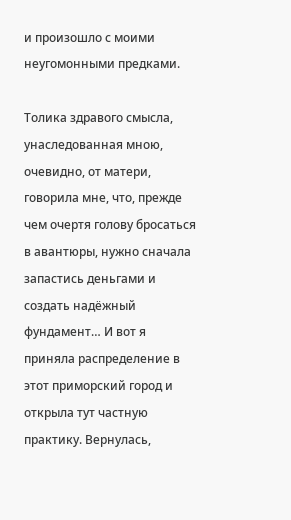и произошло с моими неугомонными предками.

Толика здравого смысла, унаследованная мною, очевидно, от матери, говорила мне, что, прежде чем очертя голову бросаться в авантюры, нужно сначала запастись деньгами и создать надёжный фундамент… И вот я приняла распределение в этот приморский город и открыла тут частную практику. Вернулась,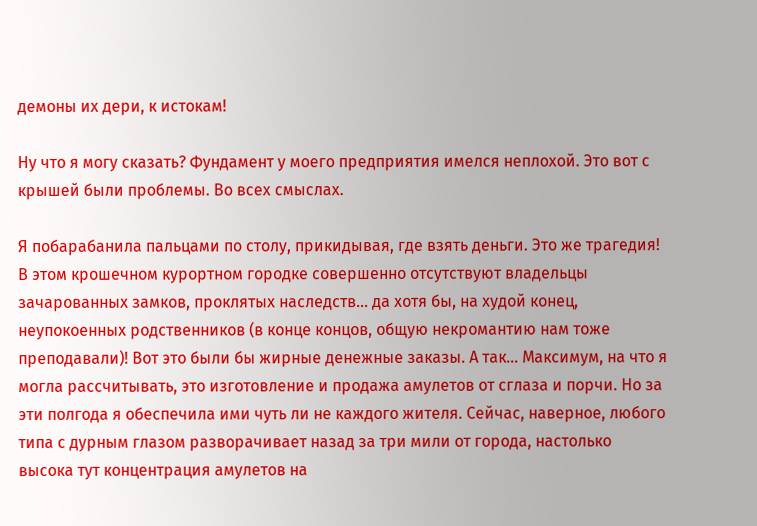демоны их дери, к истокам!

Ну что я могу сказать? Фундамент у моего предприятия имелся неплохой. Это вот с крышей были проблемы. Во всех смыслах.

Я побарабанила пальцами по столу, прикидывая, где взять деньги. Это же трагедия! В этом крошечном курортном городке совершенно отсутствуют владельцы зачарованных замков, проклятых наследств… да хотя бы, на худой конец, неупокоенных родственников (в конце концов, общую некромантию нам тоже преподавали)! Вот это были бы жирные денежные заказы. А так… Максимум, на что я могла рассчитывать, это изготовление и продажа амулетов от сглаза и порчи. Но за эти полгода я обеспечила ими чуть ли не каждого жителя. Сейчас, наверное, любого типа с дурным глазом разворачивает назад за три мили от города, настолько высока тут концентрация амулетов на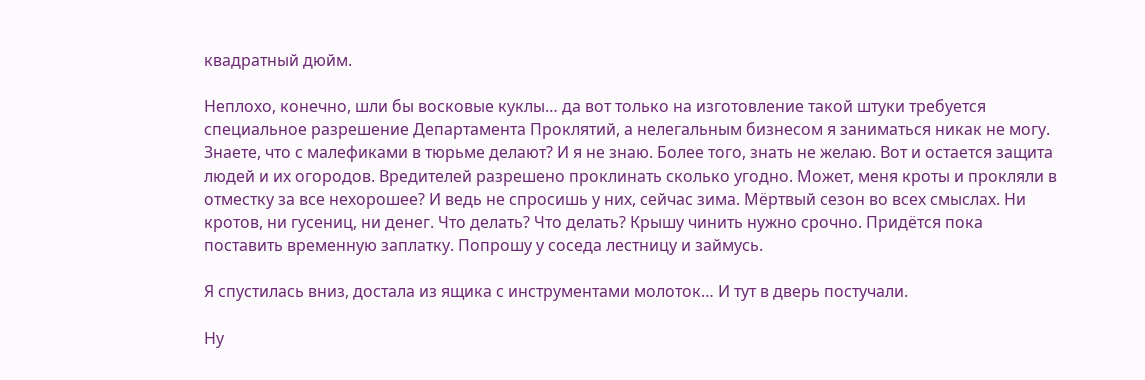квадратный дюйм.

Неплохо, конечно, шли бы восковые куклы… да вот только на изготовление такой штуки требуется специальное разрешение Департамента Проклятий, а нелегальным бизнесом я заниматься никак не могу. Знаете, что с малефиками в тюрьме делают? И я не знаю. Более того, знать не желаю. Вот и остается защита людей и их огородов. Вредителей разрешено проклинать сколько угодно. Может, меня кроты и прокляли в отместку за все нехорошее? И ведь не спросишь у них, сейчас зима. Мёртвый сезон во всех смыслах. Ни кротов, ни гусениц, ни денег. Что делать? Что делать? Крышу чинить нужно срочно. Придётся пока поставить временную заплатку. Попрошу у соседа лестницу и займусь.

Я спустилась вниз, достала из ящика с инструментами молоток… И тут в дверь постучали.

Ну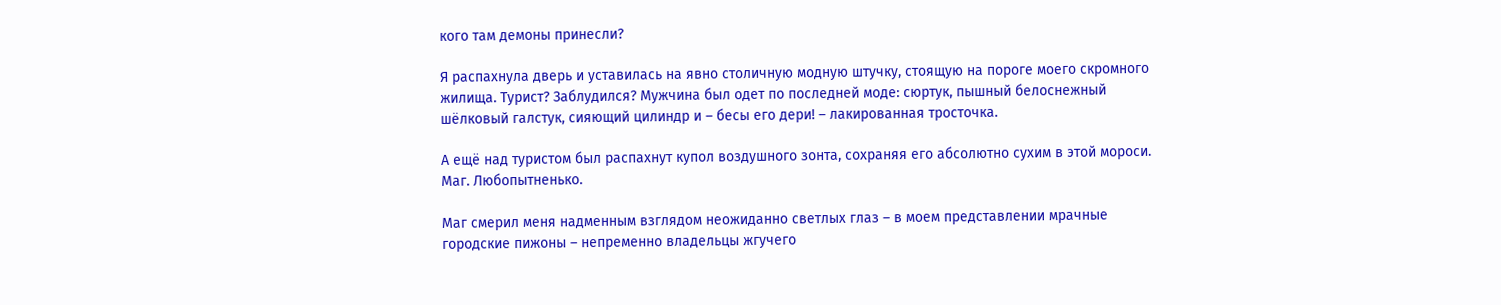кого там демоны принесли?

Я распахнула дверь и уставилась на явно столичную модную штучку, стоящую на пороге моего скромного жилища. Турист? Заблудился? Мужчина был одет по последней моде: сюртук, пышный белоснежный шёлковый галстук, сияющий цилиндр и – бесы его дери! – лакированная тросточка.

А ещё над туристом был распахнут купол воздушного зонта, сохраняя его абсолютно сухим в этой мороси. Маг. Любопытненько.

Маг смерил меня надменным взглядом неожиданно светлых глаз – в моем представлении мрачные городские пижоны – непременно владельцы жгучего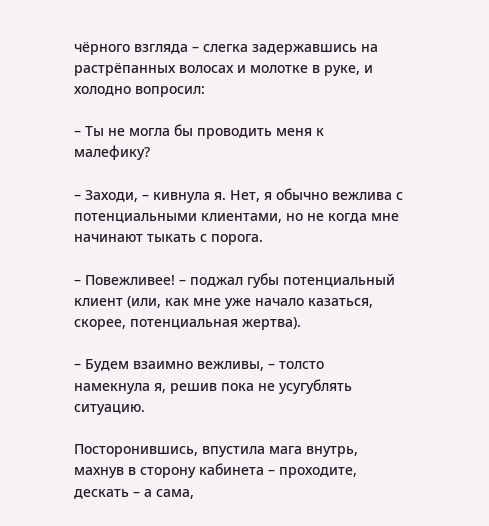чёрного взгляда – слегка задержавшись на растрёпанных волосах и молотке в руке, и холодно вопросил:

– Ты не могла бы проводить меня к малефику?

– Заходи, – кивнула я. Нет, я обычно вежлива с потенциальными клиентами, но не когда мне начинают тыкать с порога.

– Повежливее! – поджал губы потенциальный клиент (или, как мне уже начало казаться, скорее, потенциальная жертва).

– Будем взаимно вежливы, – толсто намекнула я, решив пока не усугублять ситуацию.

Посторонившись, впустила мага внутрь, махнув в сторону кабинета – проходите, дескать – а сама,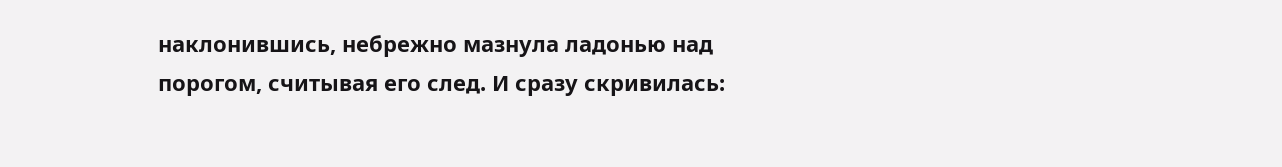наклонившись, небрежно мазнула ладонью над порогом, считывая его след. И сразу скривилась: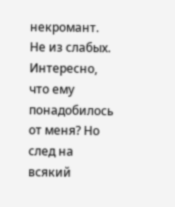некромант. Не из слабых. Интересно, что ему понадобилось от меня? Но след на всякий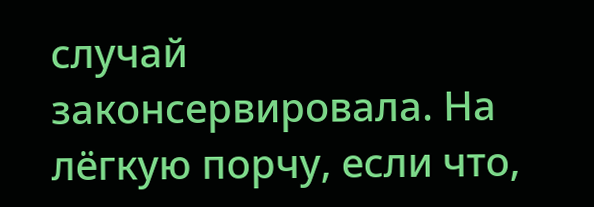случай законсервировала. На лёгкую порчу, если что,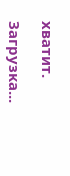хватит.

Загрузка...